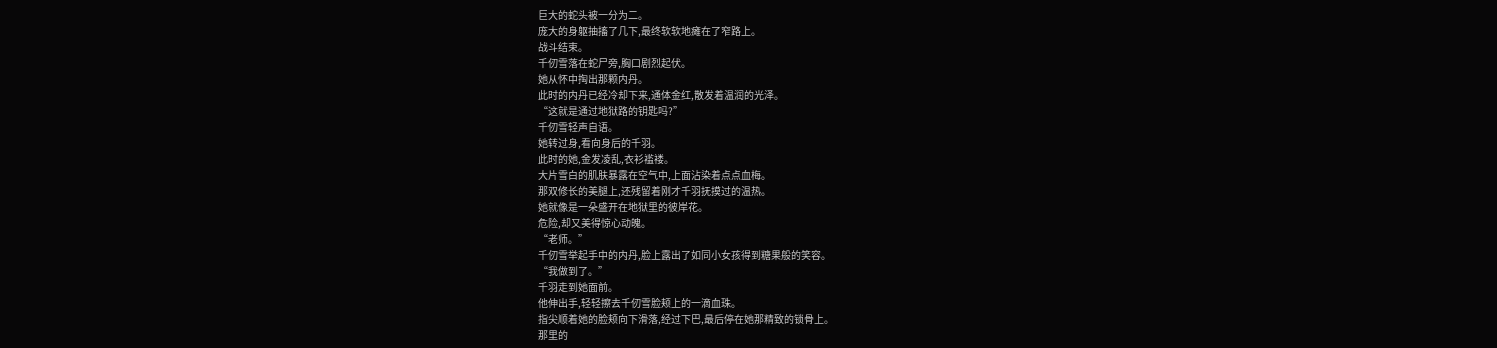巨大的蛇头被一分为二。
庞大的身躯抽搐了几下,最终软软地瘫在了窄路上。
战斗结束。
千仞雪落在蛇尸旁,胸口剧烈起伏。
她从怀中掏出那颗内丹。
此时的内丹已经冷却下来,通体金红,散发着温润的光泽。
“这就是通过地狱路的钥匙吗?”
千仞雪轻声自语。
她转过身,看向身后的千羽。
此时的她,金发凌乱,衣衫褴褛。
大片雪白的肌肤暴露在空气中,上面沾染着点点血梅。
那双修长的美腿上,还残留着刚才千羽抚摸过的温热。
她就像是一朵盛开在地狱里的彼岸花。
危险,却又美得惊心动魄。
“老师。”
千仞雪举起手中的内丹,脸上露出了如同小女孩得到糖果般的笑容。
“我做到了。”
千羽走到她面前。
他伸出手,轻轻擦去千仞雪脸颊上的一滴血珠。
指尖顺着她的脸颊向下滑落,经过下巴,最后停在她那精致的锁骨上。
那里的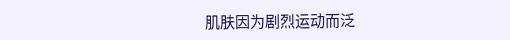肌肤因为剧烈运动而泛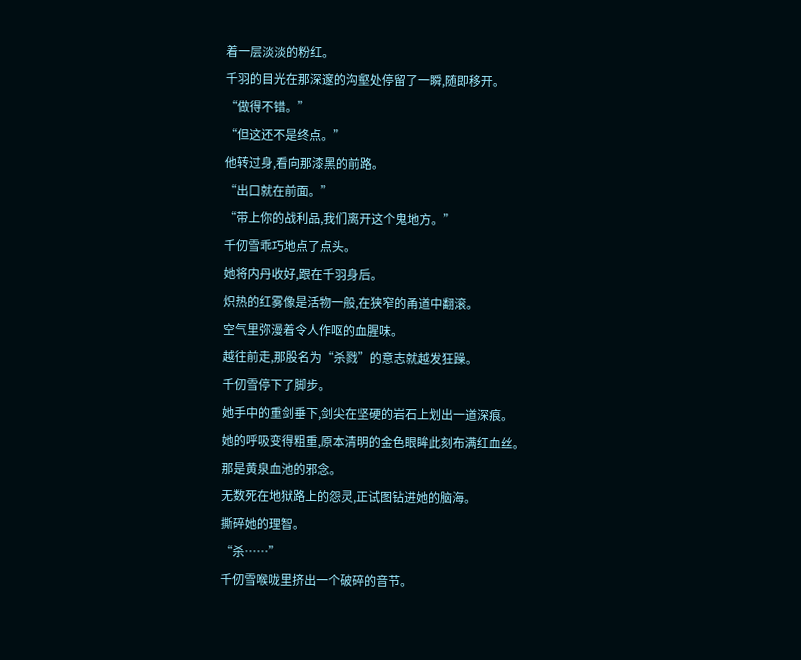着一层淡淡的粉红。
千羽的目光在那深邃的沟壑处停留了一瞬,随即移开。
“做得不错。”
“但这还不是终点。”
他转过身,看向那漆黑的前路。
“出口就在前面。”
“带上你的战利品,我们离开这个鬼地方。”
千仞雪乖巧地点了点头。
她将内丹收好,跟在千羽身后。
炽热的红雾像是活物一般,在狭窄的甬道中翻滚。
空气里弥漫着令人作呕的血腥味。
越往前走,那股名为“杀戮”的意志就越发狂躁。
千仞雪停下了脚步。
她手中的重剑垂下,剑尖在坚硬的岩石上划出一道深痕。
她的呼吸变得粗重,原本清明的金色眼眸此刻布满红血丝。
那是黄泉血池的邪念。
无数死在地狱路上的怨灵,正试图钻进她的脑海。
撕碎她的理智。
“杀……”
千仞雪喉咙里挤出一个破碎的音节。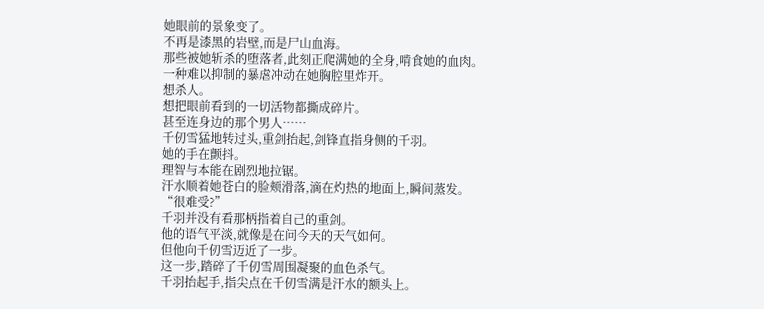她眼前的景象变了。
不再是漆黑的岩壁,而是尸山血海。
那些被她斩杀的堕落者,此刻正爬满她的全身,啃食她的血肉。
一种难以抑制的暴虐冲动在她胸腔里炸开。
想杀人。
想把眼前看到的一切活物都撕成碎片。
甚至连身边的那个男人……
千仞雪猛地转过头,重剑抬起,剑锋直指身侧的千羽。
她的手在颤抖。
理智与本能在剧烈地拉锯。
汗水顺着她苍白的脸颊滑落,滴在灼热的地面上,瞬间蒸发。
“很难受?”
千羽并没有看那柄指着自己的重剑。
他的语气平淡,就像是在问今天的天气如何。
但他向千仞雪迈近了一步。
这一步,踏碎了千仞雪周围凝聚的血色杀气。
千羽抬起手,指尖点在千仞雪满是汗水的额头上。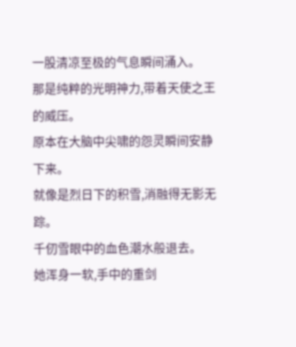一股清凉至极的气息瞬间涌入。
那是纯粹的光明神力,带着天使之王的威压。
原本在大脑中尖啸的怨灵瞬间安静下来。
就像是烈日下的积雪,消融得无影无踪。
千仞雪眼中的血色潮水般退去。
她浑身一软,手中的重剑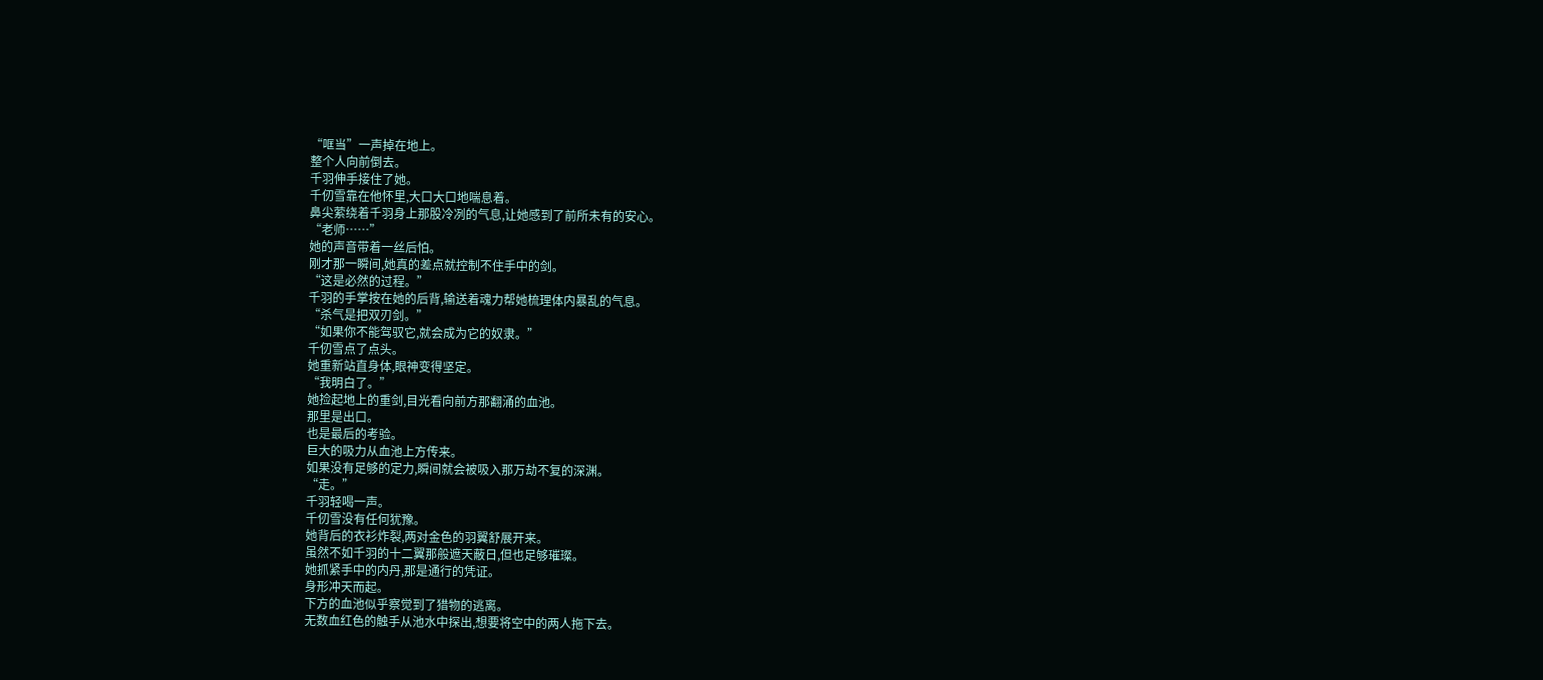“哐当”一声掉在地上。
整个人向前倒去。
千羽伸手接住了她。
千仞雪靠在他怀里,大口大口地喘息着。
鼻尖萦绕着千羽身上那股冷冽的气息,让她感到了前所未有的安心。
“老师……”
她的声音带着一丝后怕。
刚才那一瞬间,她真的差点就控制不住手中的剑。
“这是必然的过程。”
千羽的手掌按在她的后背,输送着魂力帮她梳理体内暴乱的气息。
“杀气是把双刃剑。”
“如果你不能驾驭它,就会成为它的奴隶。”
千仞雪点了点头。
她重新站直身体,眼神变得坚定。
“我明白了。”
她捡起地上的重剑,目光看向前方那翻涌的血池。
那里是出口。
也是最后的考验。
巨大的吸力从血池上方传来。
如果没有足够的定力,瞬间就会被吸入那万劫不复的深渊。
“走。”
千羽轻喝一声。
千仞雪没有任何犹豫。
她背后的衣衫炸裂,两对金色的羽翼舒展开来。
虽然不如千羽的十二翼那般遮天蔽日,但也足够璀璨。
她抓紧手中的内丹,那是通行的凭证。
身形冲天而起。
下方的血池似乎察觉到了猎物的逃离。
无数血红色的触手从池水中探出,想要将空中的两人拖下去。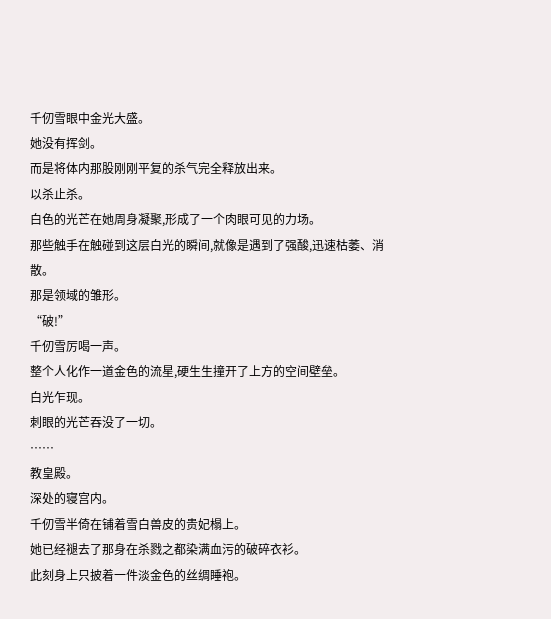千仞雪眼中金光大盛。
她没有挥剑。
而是将体内那股刚刚平复的杀气完全释放出来。
以杀止杀。
白色的光芒在她周身凝聚,形成了一个肉眼可见的力场。
那些触手在触碰到这层白光的瞬间,就像是遇到了强酸,迅速枯萎、消散。
那是领域的雏形。
“破!”
千仞雪厉喝一声。
整个人化作一道金色的流星,硬生生撞开了上方的空间壁垒。
白光乍现。
刺眼的光芒吞没了一切。
……
教皇殿。
深处的寝宫内。
千仞雪半倚在铺着雪白兽皮的贵妃榻上。
她已经褪去了那身在杀戮之都染满血污的破碎衣衫。
此刻身上只披着一件淡金色的丝绸睡袍。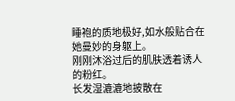睡袍的质地极好,如水般贴合在她曼妙的身躯上。
刚刚沐浴过后的肌肤透着诱人的粉红。
长发湿漉漉地披散在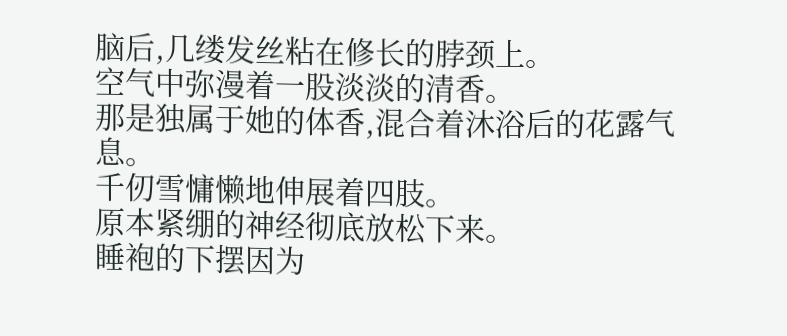脑后,几缕发丝粘在修长的脖颈上。
空气中弥漫着一股淡淡的清香。
那是独属于她的体香,混合着沐浴后的花露气息。
千仞雪慵懒地伸展着四肢。
原本紧绷的神经彻底放松下来。
睡袍的下摆因为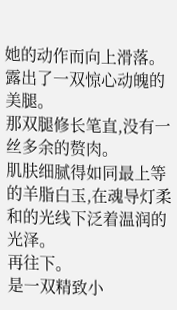她的动作而向上滑落。
露出了一双惊心动魄的美腿。
那双腿修长笔直,没有一丝多余的赘肉。
肌肤细腻得如同最上等的羊脂白玉,在魂导灯柔和的光线下泛着温润的光泽。
再往下。
是一双精致小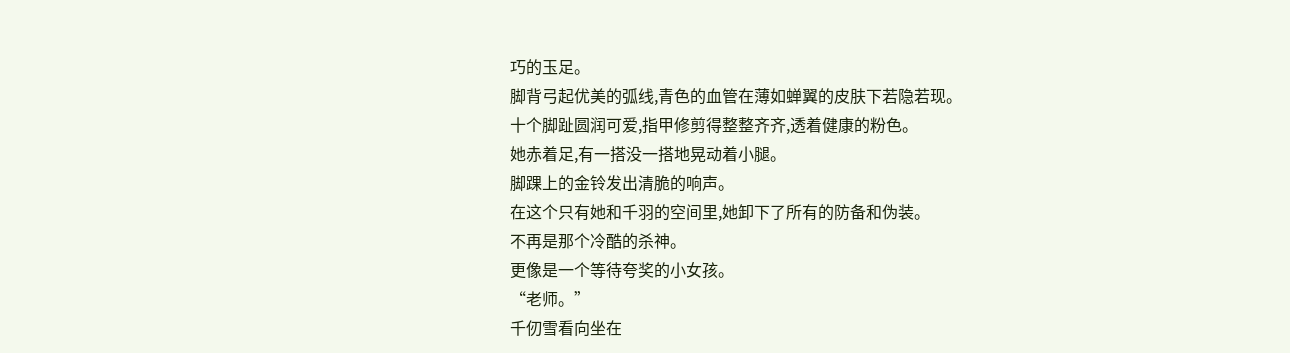巧的玉足。
脚背弓起优美的弧线,青色的血管在薄如蝉翼的皮肤下若隐若现。
十个脚趾圆润可爱,指甲修剪得整整齐齐,透着健康的粉色。
她赤着足,有一搭没一搭地晃动着小腿。
脚踝上的金铃发出清脆的响声。
在这个只有她和千羽的空间里,她卸下了所有的防备和伪装。
不再是那个冷酷的杀神。
更像是一个等待夸奖的小女孩。
“老师。”
千仞雪看向坐在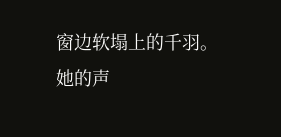窗边软塌上的千羽。
她的声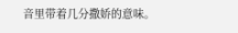音里带着几分撒娇的意味。